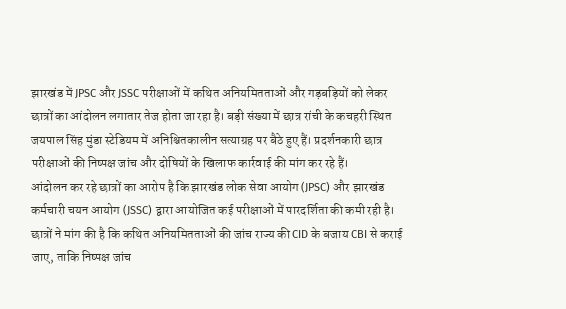झारखंड में JPSC और JSSC परीक्षाओं में कथित अनियमितताओं और गड़बड़ियों को लेकर छात्रों का आंदोलन लगातार तेज होता जा रहा है। बड़ी संख्या में छात्र रांची के कचहरी स्थित जयपाल सिंह मुंडा स्टेडियम में अनिश्चितकालीन सत्याग्रह पर बैठे हुए हैं। प्रदर्शनकारी छात्र परीक्षाओं की निष्पक्ष जांच और दोषियों के खिलाफ कार्रवाई की मांग कर रहे हैं।
आंदोलन कर रहे छात्रों का आरोप है कि झारखंड लोक सेवा आयोग (JPSC) और झारखंड कर्मचारी चयन आयोग (JSSC) द्वारा आयोजित कई परीक्षाओं में पारदर्शिता की कमी रही है। छात्रों ने मांग की है कि कथित अनियमितताओं की जांच राज्य की CID के बजाय CBI से कराई जाए, ताकि निष्पक्ष जांच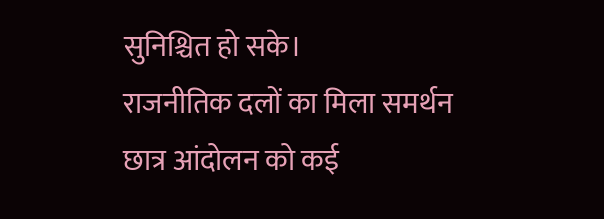सुनिश्चित हो सके।
राजनीतिक दलों का मिला समर्थन
छात्र आंदोलन को कई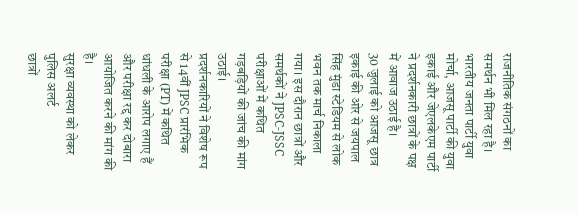राजनीतिक संगठनों का समर्थन भी मिल रहा है। भारतीय जनता पार्टी युवा मोर्चा, आजसू पार्टी की युवा इकाई और जेएलकेएम पार्टी ने प्रदर्शनकारी छात्रों के पक्ष में आवाज उठाई है।
30 जुलाई को आजसू छात्र इकाई की ओर से जयपाल सिंह मुंडा स्टेडियम से लोक भवन तक मार्च निकाला गया। इस दौरान छात्रों और समर्थकों ने JPSC-JSSC परीक्षाओं में कथित गड़बड़ियों की जांच की मांग उठाई।
प्रदर्शनकारियों ने विशेष रूप से 14वीं JPSC प्रारंभिक परीक्षा (PT) में कथित धांधली के आरोप लगाए हैं और परीक्षा रद्द कर दोबारा आयोजित करने की मांग की है।
सुरक्षा व्यवस्था को लेकर पुलिस अलर्ट
छात्रों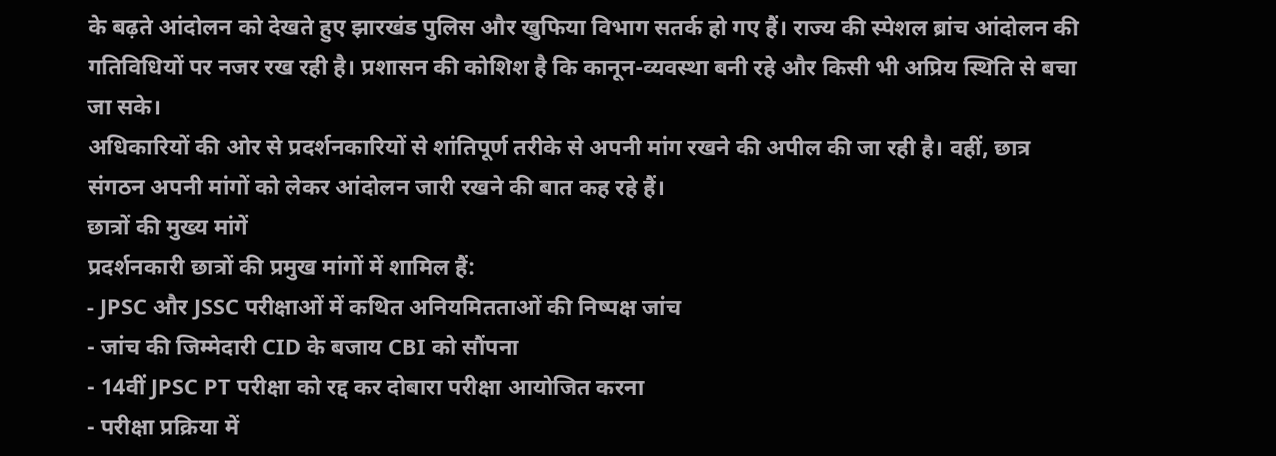के बढ़ते आंदोलन को देखते हुए झारखंड पुलिस और खुफिया विभाग सतर्क हो गए हैं। राज्य की स्पेशल ब्रांच आंदोलन की गतिविधियों पर नजर रख रही है। प्रशासन की कोशिश है कि कानून-व्यवस्था बनी रहे और किसी भी अप्रिय स्थिति से बचा जा सके।
अधिकारियों की ओर से प्रदर्शनकारियों से शांतिपूर्ण तरीके से अपनी मांग रखने की अपील की जा रही है। वहीं, छात्र संगठन अपनी मांगों को लेकर आंदोलन जारी रखने की बात कह रहे हैं।
छात्रों की मुख्य मांगें
प्रदर्शनकारी छात्रों की प्रमुख मांगों में शामिल हैं:
- JPSC और JSSC परीक्षाओं में कथित अनियमितताओं की निष्पक्ष जांच
- जांच की जिम्मेदारी CID के बजाय CBI को सौंपना
- 14वीं JPSC PT परीक्षा को रद्द कर दोबारा परीक्षा आयोजित करना
- परीक्षा प्रक्रिया में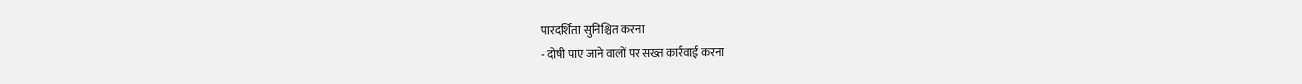पारदर्शिता सुनिश्चित करना
- दोषी पाए जाने वालों पर सख्त कार्रवाई करना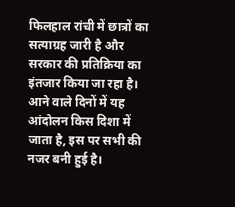फिलहाल रांची में छात्रों का सत्याग्रह जारी है और सरकार की प्रतिक्रिया का इंतजार किया जा रहा है। आने वाले दिनों में यह आंदोलन किस दिशा में जाता है, इस पर सभी की नजर बनी हुई है।